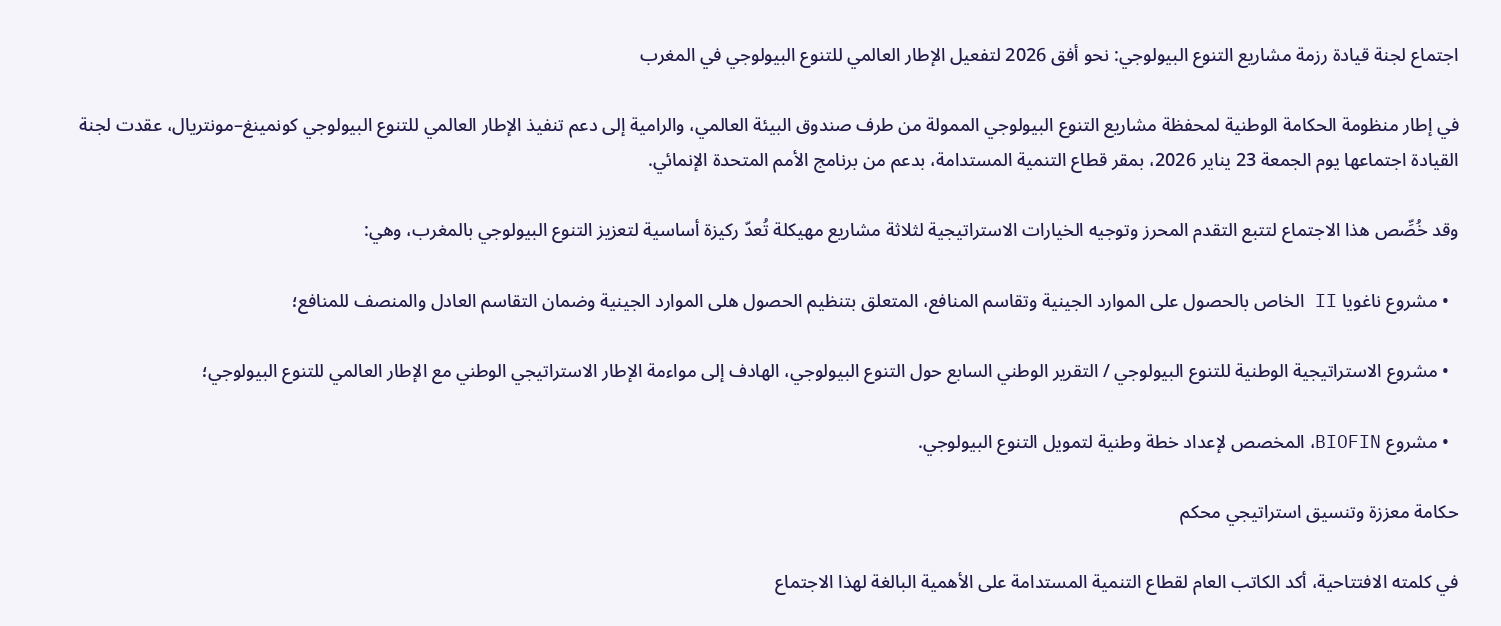اجتماع لجنة قيادة رزمة مشاريع التنوع البيولوجي: نحو أفق 2026 لتفعيل الإطار العالمي للتنوع البيولوجي في المغرب

في إطار منظومة الحكامة الوطنية لمحفظة مشاريع التنوع البيولوجي الممولة من طرف صندوق البيئة العالمي، والرامية إلى دعم تنفيذ الإطار العالمي للتنوع البيولوجي كونمينغ–مونتريال، عقدت لجنة القيادة اجتماعها يوم الجمعة 23 يناير 2026، بمقر قطاع التنمية المستدامة، بدعم من برنامج الأمم المتحدة الإنمائي.

وقد خُصِّص هذا الاجتماع لتتبع التقدم المحرز وتوجيه الخيارات الاستراتيجية لثلاثة مشاريع مهيكلة تُعدّ ركيزة أساسية لتعزيز التنوع البيولوجي بالمغرب، وهي:

  • مشروع ناغويا II الخاص بالحصول على الموارد الجينية وتقاسم المنافع، المتعلق بتنظيم الحصول هلى الموارد الجينية وضمان التقاسم العادل والمنصف للمنافع؛

  • مشروع الاستراتيجية الوطنية للتنوع البيولوجي / التقرير الوطني السابع حول التنوع البيولوجي، الهادف إلى مواءمة الإطار الاستراتيجي الوطني مع الإطار العالمي للتنوع البيولوجي؛

  • مشروع BIOFIN، المخصص لإعداد خطة وطنية لتمويل التنوع البيولوجي.

حكامة معززة وتنسيق استراتيجي محكم

في كلمته الافتتاحية، أكد الكاتب العام لقطاع التنمية المستدامة على الأهمية البالغة لهذا الاجتماع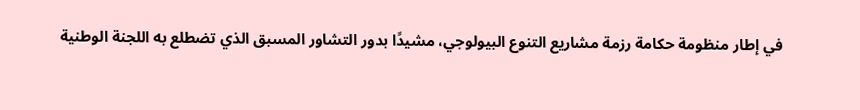في إطار منظومة حكامة رزمة مشاريع التنوع البيولوجي، مشيدًا بدور التشاور المسبق الذي تضطلع به اللجنة الوطنية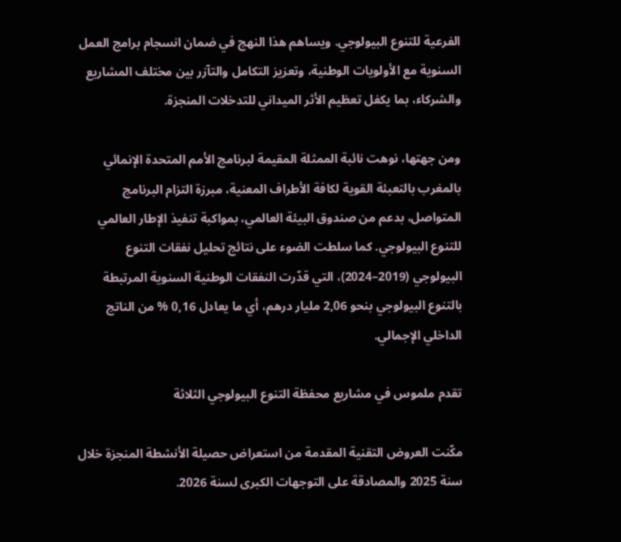الفرعية للتنوع البيولوجي. ويساهم هذا النهج في ضمان انسجام برامج العمل السنوية مع الأولويات الوطنية، وتعزيز التكامل والتآزر بين مختلف المشاريع والشركاء، بما يكفل تعظيم الأثر الميداني للتدخلات المنجزة.

ومن جهتها، نوهت نائبة الممثلة المقيمة لبرنامج الأمم المتحدة الإنمائي بالمغرب بالتعبئة القوية لكافة الأطراف المعنية، مبرزة التزام البرنامج المتواصل، بدعم من صندوق البيئة العالمي، بمواكبة تنفيذ الإطار العالمي للتنوع البيولوجي. كما سلطت الضوء على نتائج تحليل نفقات التنوع البيولوجي (2019–2024)، التي قدّرت النفقات الوطنية السنوية المرتبطة بالتنوع البيولوجي بنحو 2,06 مليار درهم، أي ما يعادل 0,16 % من الناتج الداخلي الإجمالي.

تقدم ملموس في مشاريع محفظة التنوع البيولوجي الثلاثة

مكّنت العروض التقنية المقدمة من استعراض حصيلة الأنشطة المنجزة خلال سنة 2025 والمصادقة على التوجهات الكبرى لسنة 2026.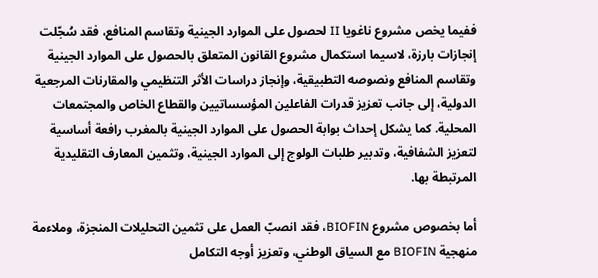ففيما يخص مشروع ناغويا II لحصول على الموارد الجينية وتقاسم المنافع، فقد سُجّلت إنجازات بارزة، لاسيما استكمال مشروع القانون المتعلق بالحصول على الموارد الجينية وتقاسم المنافع ونصوصه التطبيقية، وإنجاز دراسات الأثر التنظيمي والمقارنات المرجعية الدولية، إلى جانب تعزيز قدرات الفاعلين المؤسساتيين والقطاع الخاص والمجتمعات المحلية. كما يشكل إحداث بوابة الحصول على الموارد الجينية بالمغرب رافعة أساسية لتعزيز الشفافية، وتدبير طلبات الولوج إلى الموارد الجينية، وتثمين المعارف التقليدية المرتبطة بها.

أما بخصوص مشروع BIOFIN، فقد انصبّ العمل على تثمين التحليلات المنجزة، وملاءمة منهجية BIOFIN مع السياق الوطني، وتعزيز أوجه التكامل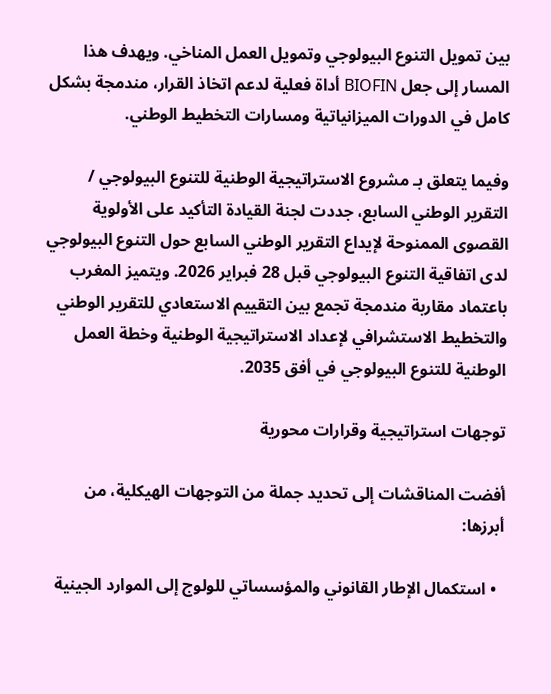بين تمويل التنوع البيولوجي وتمويل العمل المناخي. ويهدف هذا المسار إلى جعل BIOFIN أداة فعلية لدعم اتخاذ القرار، مندمجة بشكل كامل في الدورات الميزانياتية ومسارات التخطيط الوطني.

وفيما يتعلق بـ مشروع الاستراتيجية الوطنية للتنوع البيولوجي / التقرير الوطني السابع، جددت لجنة القيادة التأكيد على الأولوية القصوى الممنوحة لإيداع التقرير الوطني السابع حول التنوع البيولوجي لدى اتفاقية التنوع البيولوجي قبل 28 فبراير 2026. ويتميز المغرب باعتماد مقاربة مندمجة تجمع بين التقييم الاستعادي للتقرير الوطني والتخطيط الاستشرافي لإعداد الاستراتيجية الوطنية وخطة العمل الوطنية للتنوع البيولوجي في أفق 2035.

توجهات استراتيجية وقرارات محورية

أفضت المناقشات إلى تحديد جملة من التوجهات الهيكلية، من أبرزها:

  • استكمال الإطار القانوني والمؤسساتي للولوج إلى الموارد الجينية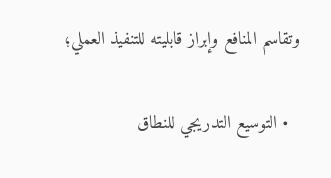وتقاسم المنافع وإبراز قابليته للتنفيذ العملي؛

  • التوسيع التدريجي للنطاق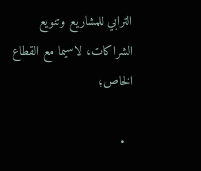الترابي للمشاريع وتنويع الشراكات، لاسيما مع القطاع الخاص؛

  •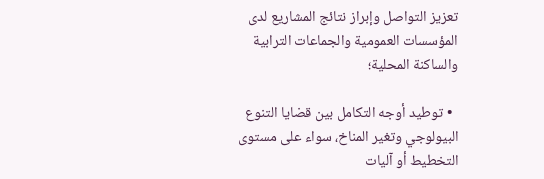تعزيز التواصل وإبراز نتائج المشاريع لدى المؤسسات العمومية والجماعات الترابية والساكنة المحلية؛

  • توطيد أوجه التكامل بين قضايا التنوع البيولوجي وتغير المناخ، سواء على مستوى التخطيط أو آليات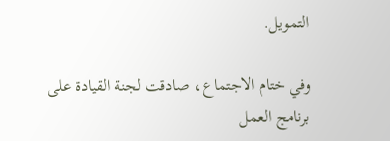التمويل.

وفي ختام الاجتماع، صادقت لجنة القيادة على برنامج العمل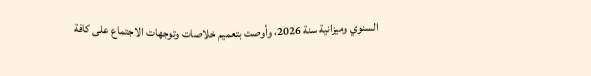السنوي وميزانية سنة 2026، وأوصت بتعميم خلاصات وتوجهات الاجتماع على كافة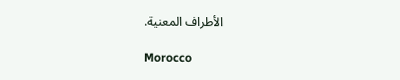الأطراف المعنية.

Morocco